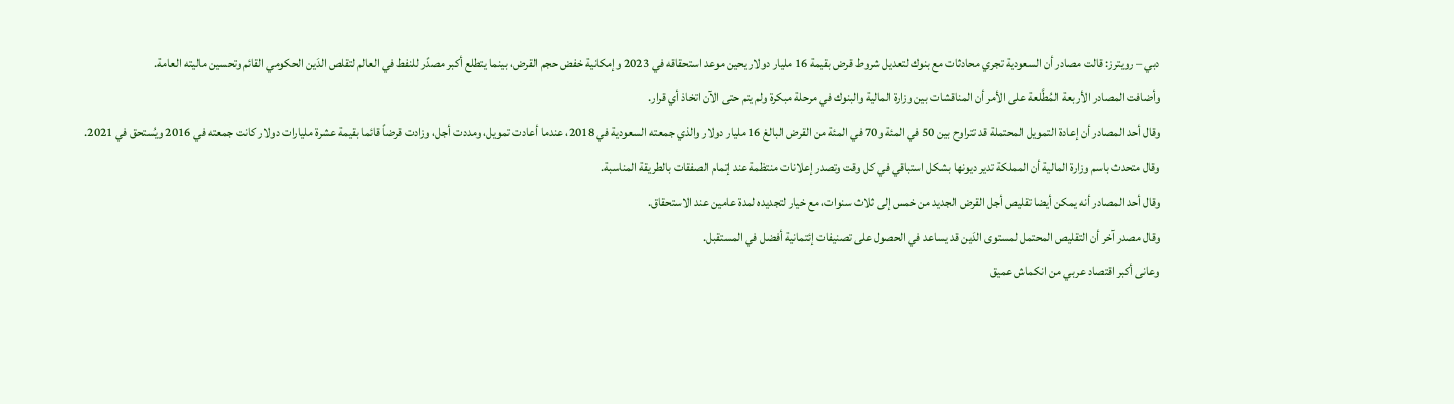دبي – رويترز: قالت مصادر أن السعودية تجري محادثات مع بنوك لتعديل شروط قرض بقيمة 16 مليار دولار يحين موعد استحقاقه في 2023 وإمكانية خفض حجم القرض، بينما يتطلع أكبر مصدًر للنفط في العالم لتقلص الدَين الحكومي القائم وتحسين ماليته العامة.
وأضافت المصادر الأربعة المُطَّلعة على الأمر أن المناقشات بين وزارة المالية والبنوك في مرحلة مبكرة ولم يتم حتى الآن اتخاذ أي قرار.
وقال أحد المصادر أن إعادة التمويل المحتملة قد تتراوح بين 50 في المئة و70 في المئة من القرض البالغ 16 مليار دولار والذي جمعته السعودية في 2018، عندما أعادت تمويل، ومددت أجل، وزادت قرضاً قائما بقيمة عشرة مليارات دولار كانت جمعته في 2016 ويُستحق في 2021.
وقال متحدث باسم وزارة المالية أن المملكة تدير ديونها بشكل استباقي في كل وقت وتصدر إعلانات منتظمة عند إتمام الصفقات بالطريقة المناسبة.
وقال أحد المصادر أنه يمكن أيضا تقليص أجل القرض الجديد من خمس إلى ثلاث سنوات، مع خيار لتجديده لمدة عامين عند الاستحقاق.
وقال مصدر آخر أن التقليص المحتمل لمستوى الدَين قد يساعد في الحصول على تصنيفات إئتمانية أفضل في المستقبل.
وعانى أكبر اقتصاد عربي من انكماش عميق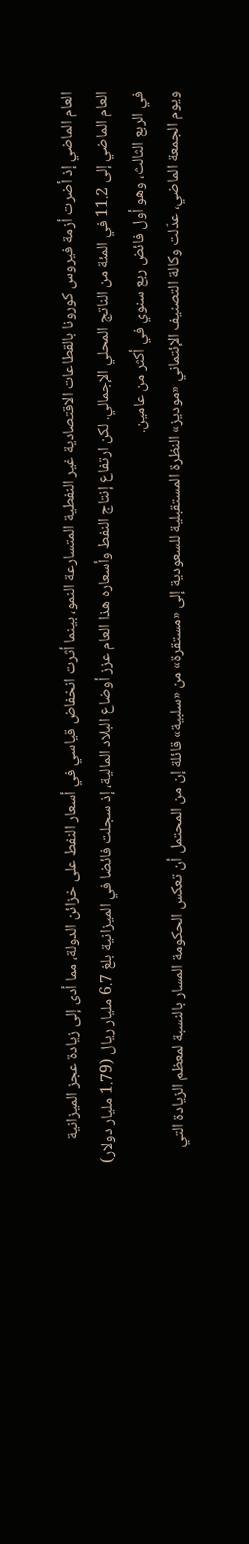العام الماضي إذ أضرت أزمة فيروس كورونا بالقطاعات الاقتصادية غير النفطية المتسارعة النمو، بينما أثرت انخفاض قياسي في أسعار النفط على خزائن الدولة، مما أدى إلى زيادة عجز الميزانية العام الماضي إلى 11.2 في المئة من الناتج المحلي الإجمالي. لكن ارتفاع إنتاج النفط وأسعاره هذا العام عزز أوضاع البلاد المالية، إذ سجلت فائضا في الميزانية بلغ 6.7 مليار ريال (1.79 مليار دولار) في الربع الثالث، وهو أول فائض ربع سنوي في أكثر من عامين.
ويوم الجمعة الماضي، عدّلت وكالة التصنيف الإئتماني «موديز» النظرة المستقبلية للسعودية إلى «مستقرة» من «سلبية» قائلة إن من المحتمل أن تعكس الحكومة المسار بالنسبة لمعظم الزيادة التي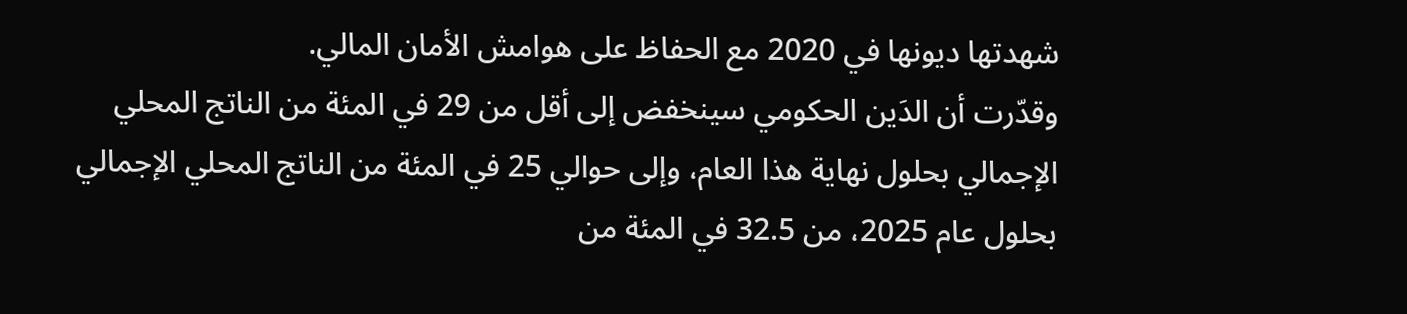شهدتها ديونها في 2020 مع الحفاظ على هوامش الأمان المالي.
وقدّرت أن الدَين الحكومي سينخفض إلى أقل من 29 في المئة من الناتج المحلي الإجمالي بحلول نهاية هذا العام، وإلى حوالي 25 في المئة من الناتج المحلي الإجمالي بحلول عام 2025، من 32.5 في المئة من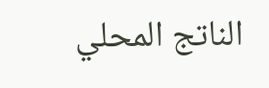الناتج المحلي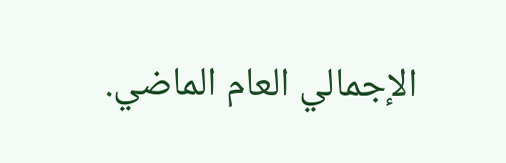الإجمالي العام الماضي.